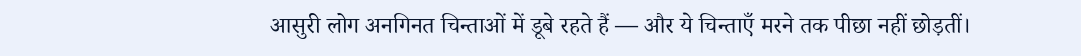आसुरी लोग अनगिनत चिन्ताओं में डूबे रहते हैं — और ये चिन्ताएँ मरने तक पीछा नहीं छोड़तीं।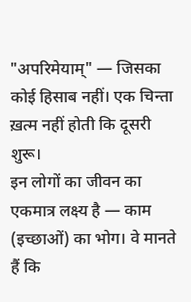"अपरिमेयाम्" — जिसका कोई हिसाब नहीं। एक चिन्ता ख़त्म नहीं होती कि दूसरी शुरू।
इन लोगों का जीवन का एकमात्र लक्ष्य है — काम (इच्छाओं) का भोग। वे मानते हैं कि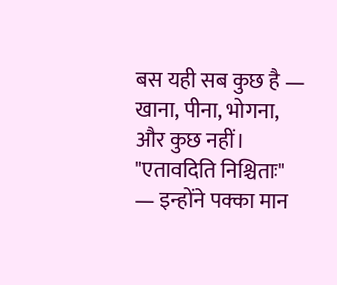बस यही सब कुछ है — खाना, पीना, भोगना, और कुछ नहीं।
"एतावदिति निश्चिताः" — इन्होंने पक्का मान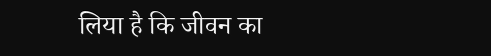लिया है कि जीवन का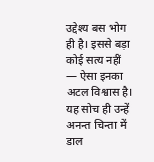उद्देश्य बस भोग ही है। इससे बड़ा कोई सत्य नहीं — ऐसा इनका अटल विश्वास है। यह सोच ही उन्हें अनन्त चिन्ता में डाल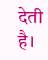देती है।